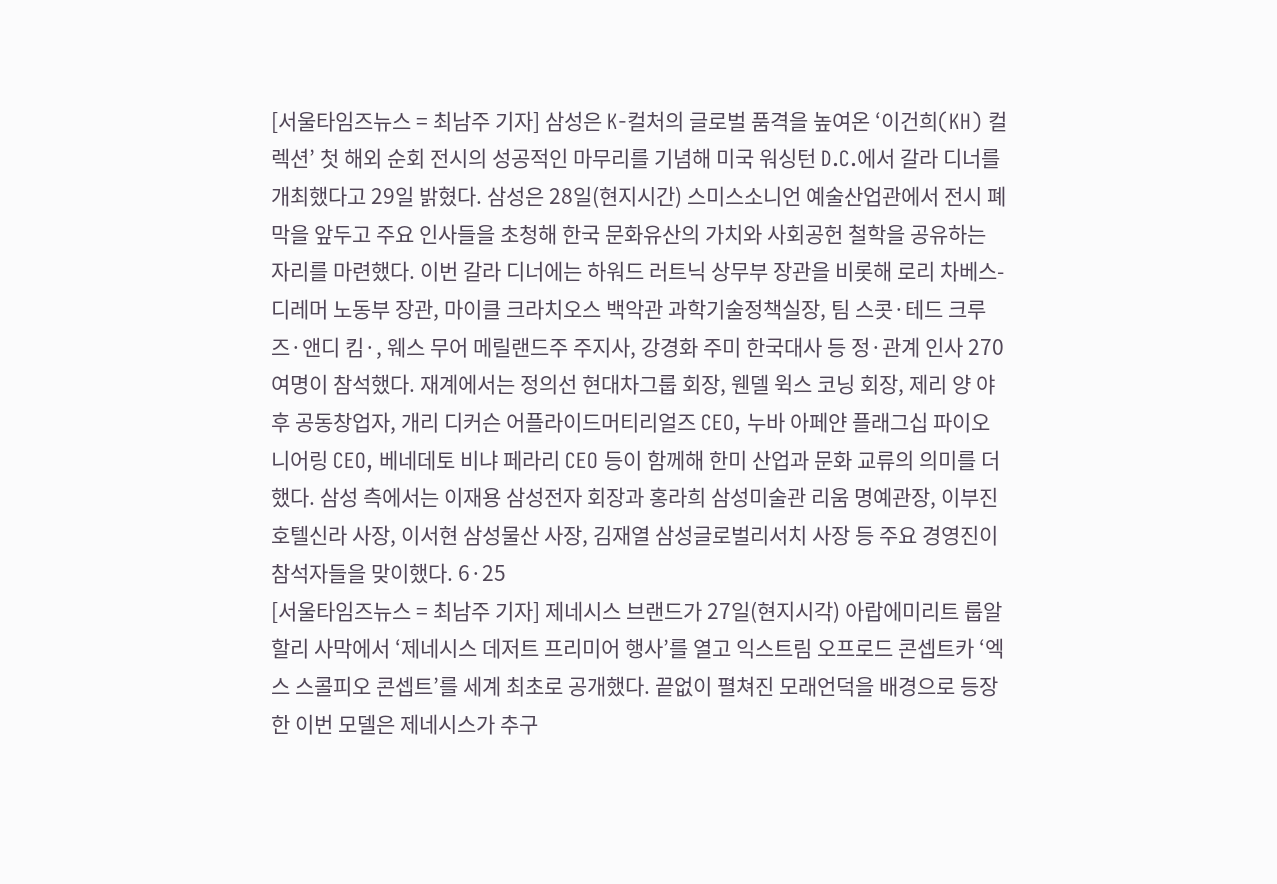[서울타임즈뉴스 = 최남주 기자] 삼성은 K-컬처의 글로벌 품격을 높여온 ‘이건희(KH) 컬렉션’ 첫 해외 순회 전시의 성공적인 마무리를 기념해 미국 워싱턴 D.C.에서 갈라 디너를 개최했다고 29일 밝혔다. 삼성은 28일(현지시간) 스미스소니언 예술산업관에서 전시 폐막을 앞두고 주요 인사들을 초청해 한국 문화유산의 가치와 사회공헌 철학을 공유하는 자리를 마련했다. 이번 갈라 디너에는 하워드 러트닉 상무부 장관을 비롯해 로리 차베스-디레머 노동부 장관, 마이클 크라치오스 백악관 과학기술정책실장, 팀 스콧·테드 크루즈·앤디 킴·, 웨스 무어 메릴랜드주 주지사, 강경화 주미 한국대사 등 정·관계 인사 270여명이 참석했다. 재계에서는 정의선 현대차그룹 회장, 웬델 윅스 코닝 회장, 제리 양 야후 공동창업자, 개리 디커슨 어플라이드머티리얼즈 CEO, 누바 아페얀 플래그십 파이오니어링 CEO, 베네데토 비냐 페라리 CEO 등이 함께해 한미 산업과 문화 교류의 의미를 더했다. 삼성 측에서는 이재용 삼성전자 회장과 홍라희 삼성미술관 리움 명예관장, 이부진 호텔신라 사장, 이서현 삼성물산 사장, 김재열 삼성글로벌리서치 사장 등 주요 경영진이 참석자들을 맞이했다. 6·25
[서울타임즈뉴스 = 최남주 기자] 제네시스 브랜드가 27일(현지시각) 아랍에미리트 룹알할리 사막에서 ‘제네시스 데저트 프리미어 행사’를 열고 익스트림 오프로드 콘셉트카 ‘엑스 스콜피오 콘셉트’를 세계 최초로 공개했다. 끝없이 펼쳐진 모래언덕을 배경으로 등장한 이번 모델은 제네시스가 추구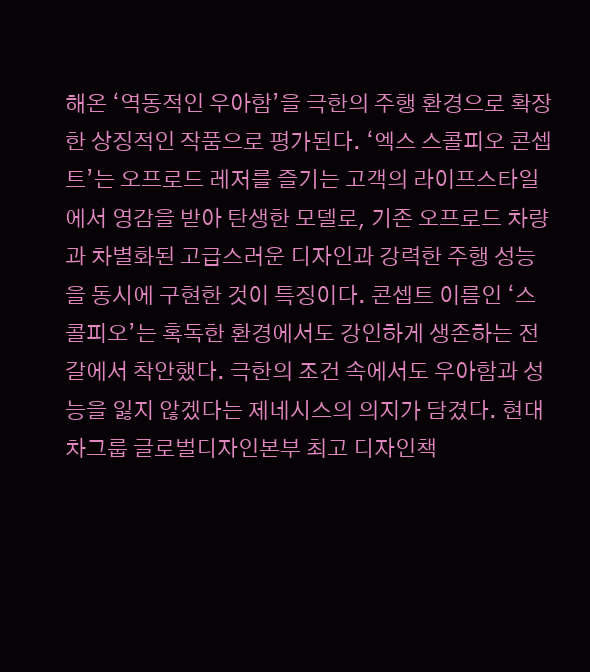해온 ‘역동적인 우아함’을 극한의 주행 환경으로 확장한 상징적인 작품으로 평가된다. ‘엑스 스콜피오 콘셉트’는 오프로드 레저를 즐기는 고객의 라이프스타일에서 영감을 받아 탄생한 모델로, 기존 오프로드 차량과 차별화된 고급스러운 디자인과 강력한 주행 성능을 동시에 구현한 것이 특징이다. 콘셉트 이름인 ‘스콜피오’는 혹독한 환경에서도 강인하게 생존하는 전갈에서 착안했다. 극한의 조건 속에서도 우아함과 성능을 잃지 않겠다는 제네시스의 의지가 담겼다. 현대차그룹 글로벌디자인본부 최고 디자인책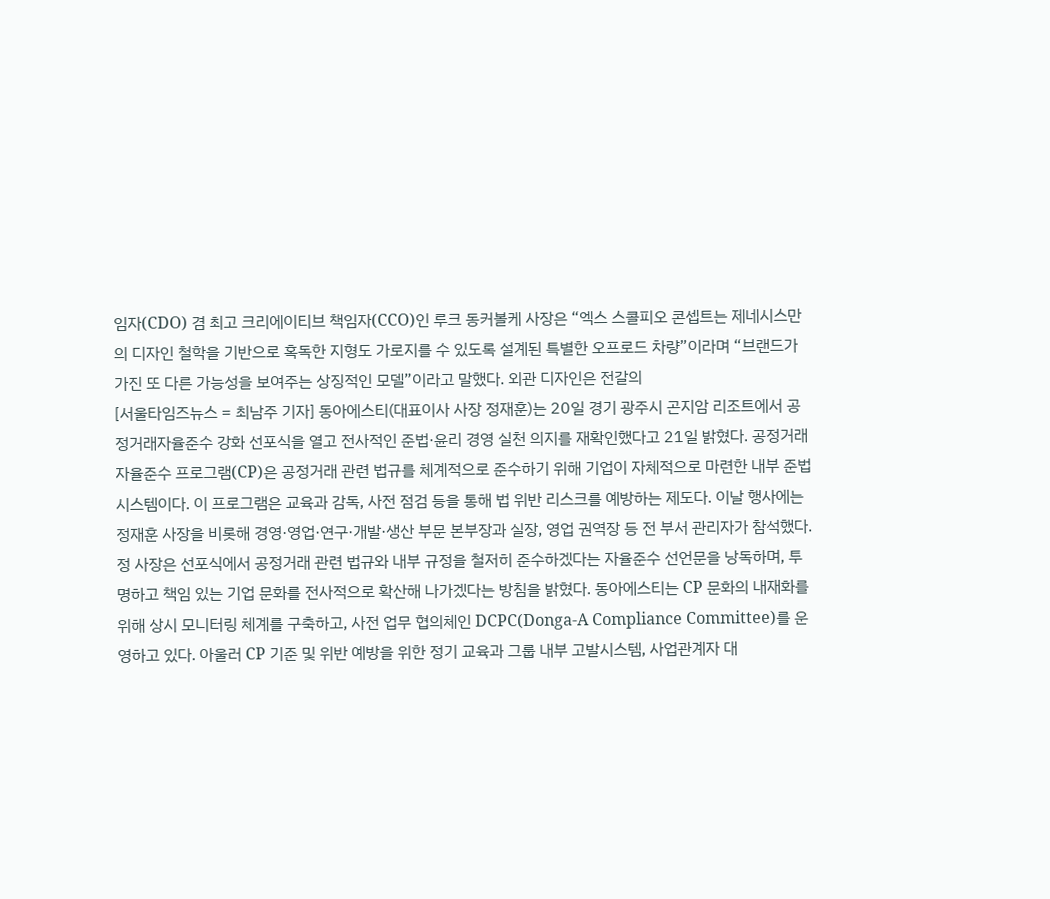임자(CDO) 겸 최고 크리에이티브 책임자(CCO)인 루크 동커볼케 사장은 “엑스 스콜피오 콘셉트는 제네시스만의 디자인 철학을 기반으로 혹독한 지형도 가로지를 수 있도록 설계된 특별한 오프로드 차량”이라며 “브랜드가 가진 또 다른 가능성을 보여주는 상징적인 모델”이라고 말했다. 외관 디자인은 전갈의
[서울타임즈뉴스 = 최남주 기자] 동아에스티(대표이사 사장 정재훈)는 20일 경기 광주시 곤지암 리조트에서 공정거래자율준수 강화 선포식을 열고 전사적인 준법·윤리 경영 실천 의지를 재확인했다고 21일 밝혔다. 공정거래자율준수 프로그램(CP)은 공정거래 관련 법규를 체계적으로 준수하기 위해 기업이 자체적으로 마련한 내부 준법 시스템이다. 이 프로그램은 교육과 감독, 사전 점검 등을 통해 법 위반 리스크를 예방하는 제도다. 이날 행사에는 정재훈 사장을 비롯해 경영·영업·연구·개발·생산 부문 본부장과 실장, 영업 권역장 등 전 부서 관리자가 참석했다. 정 사장은 선포식에서 공정거래 관련 법규와 내부 규정을 철저히 준수하겠다는 자율준수 선언문을 낭독하며, 투명하고 책임 있는 기업 문화를 전사적으로 확산해 나가겠다는 방침을 밝혔다. 동아에스티는 CP 문화의 내재화를 위해 상시 모니터링 체계를 구축하고, 사전 업무 협의체인 DCPC(Donga-A Compliance Committee)를 운영하고 있다. 아울러 CP 기준 및 위반 예방을 위한 정기 교육과 그룹 내부 고발시스템, 사업관계자 대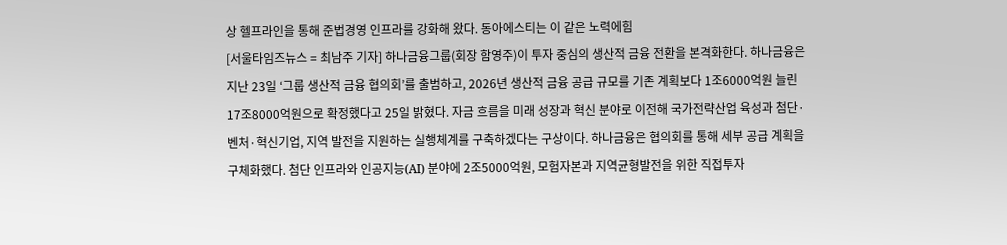상 헬프라인을 통해 준법경영 인프라를 강화해 왔다. 동아에스티는 이 같은 노력에힘
[서울타임즈뉴스 = 최남주 기자] 하나금융그룹(회장 함영주)이 투자 중심의 생산적 금융 전환을 본격화한다. 하나금융은 지난 23일 ‘그룹 생산적 금융 협의회’를 출범하고, 2026년 생산적 금융 공급 규모를 기존 계획보다 1조6000억원 늘린 17조8000억원으로 확정했다고 25일 밝혔다. 자금 흐름을 미래 성장과 혁신 분야로 이전해 국가전략산업 육성과 첨단·벤처·혁신기업, 지역 발전을 지원하는 실행체계를 구축하겠다는 구상이다. 하나금융은 협의회를 통해 세부 공급 계획을 구체화했다. 첨단 인프라와 인공지능(AI) 분야에 2조5000억원, 모험자본과 지역균형발전을 위한 직접투자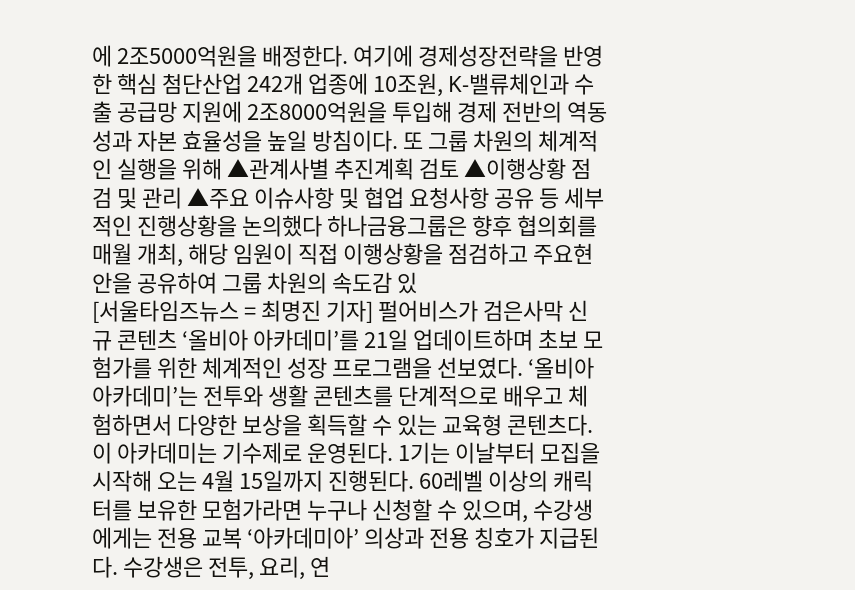에 2조5000억원을 배정한다. 여기에 경제성장전략을 반영한 핵심 첨단산업 242개 업종에 10조원, K-밸류체인과 수출 공급망 지원에 2조8000억원을 투입해 경제 전반의 역동성과 자본 효율성을 높일 방침이다. 또 그룹 차원의 체계적인 실행을 위해 ▲관계사별 추진계획 검토 ▲이행상황 점검 및 관리 ▲주요 이슈사항 및 협업 요청사항 공유 등 세부적인 진행상황을 논의했다 하나금융그룹은 향후 협의회를 매월 개최, 해당 임원이 직접 이행상황을 점검하고 주요현안을 공유하여 그룹 차원의 속도감 있
[서울타임즈뉴스 = 최명진 기자] 펄어비스가 검은사막 신규 콘텐츠 ‘올비아 아카데미’를 21일 업데이트하며 초보 모험가를 위한 체계적인 성장 프로그램을 선보였다. ‘올비아 아카데미’는 전투와 생활 콘텐츠를 단계적으로 배우고 체험하면서 다양한 보상을 획득할 수 있는 교육형 콘텐츠다. 이 아카데미는 기수제로 운영된다. 1기는 이날부터 모집을 시작해 오는 4월 15일까지 진행된다. 60레벨 이상의 캐릭터를 보유한 모험가라면 누구나 신청할 수 있으며, 수강생에게는 전용 교복 ‘아카데미아’ 의상과 전용 칭호가 지급된다. 수강생은 전투, 요리, 연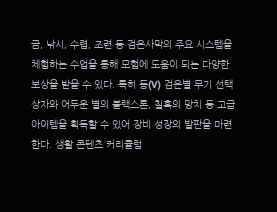금, 낚시, 수렵, 조련 등 검은사막의 주요 시스템을 체험하는 수업을 통해 모험에 도움이 되는 다양한 보상을 받을 수 있다. 특히 동(V) 검은별 무기 선택 상자와 어두운 별의 블랙스톤, 칠흑의 망치 등 고급 아이템을 획득할 수 있어 장비 성장의 발판을 마련한다. 생활 콘텐츠 커리큘럼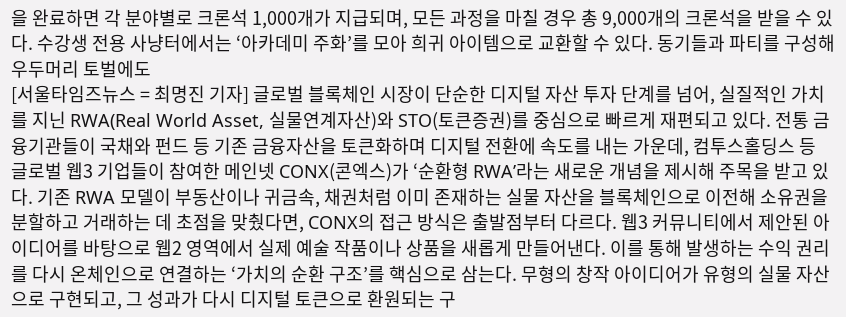을 완료하면 각 분야별로 크론석 1,000개가 지급되며, 모든 과정을 마칠 경우 총 9,000개의 크론석을 받을 수 있다. 수강생 전용 사냥터에서는 ‘아카데미 주화’를 모아 희귀 아이템으로 교환할 수 있다. 동기들과 파티를 구성해 우두머리 토벌에도
[서울타임즈뉴스 = 최명진 기자] 글로벌 블록체인 시장이 단순한 디지털 자산 투자 단계를 넘어, 실질적인 가치를 지닌 RWA(Real World Asset, 실물연계자산)와 STO(토큰증권)를 중심으로 빠르게 재편되고 있다. 전통 금융기관들이 국채와 펀드 등 기존 금융자산을 토큰화하며 디지털 전환에 속도를 내는 가운데, 컴투스홀딩스 등 글로벌 웹3 기업들이 참여한 메인넷 CONX(콘엑스)가 ‘순환형 RWA’라는 새로운 개념을 제시해 주목을 받고 있다. 기존 RWA 모델이 부동산이나 귀금속, 채권처럼 이미 존재하는 실물 자산을 블록체인으로 이전해 소유권을 분할하고 거래하는 데 초점을 맞췄다면, CONX의 접근 방식은 출발점부터 다르다. 웹3 커뮤니티에서 제안된 아이디어를 바탕으로 웹2 영역에서 실제 예술 작품이나 상품을 새롭게 만들어낸다. 이를 통해 발생하는 수익 권리를 다시 온체인으로 연결하는 ‘가치의 순환 구조’를 핵심으로 삼는다. 무형의 창작 아이디어가 유형의 실물 자산으로 구현되고, 그 성과가 다시 디지털 토큰으로 환원되는 구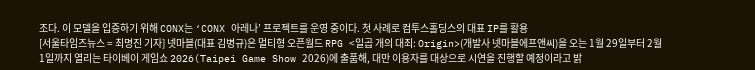조다. 이 모델을 입증하기 위해 CONX는 ‘CONX 아레나’ 프로젝트를 운영 중이다. 첫 사례로 컴투스홀딩스의 대표 IP를 활용
[서울타임즈뉴스 = 최명진 기자] 넷마블(대표 김병규)은 멀티형 오픈월드 RPG <일곱 개의 대죄: Origin>(개발사 넷마블에프앤씨)을 오는 1월 29일부터 2월 1일까지 열리는 타이베이 게임쇼 2026(Taipei Game Show 2026)에 출품해, 대만 이용자를 대상으로 시연을 진행할 예정이라고 밝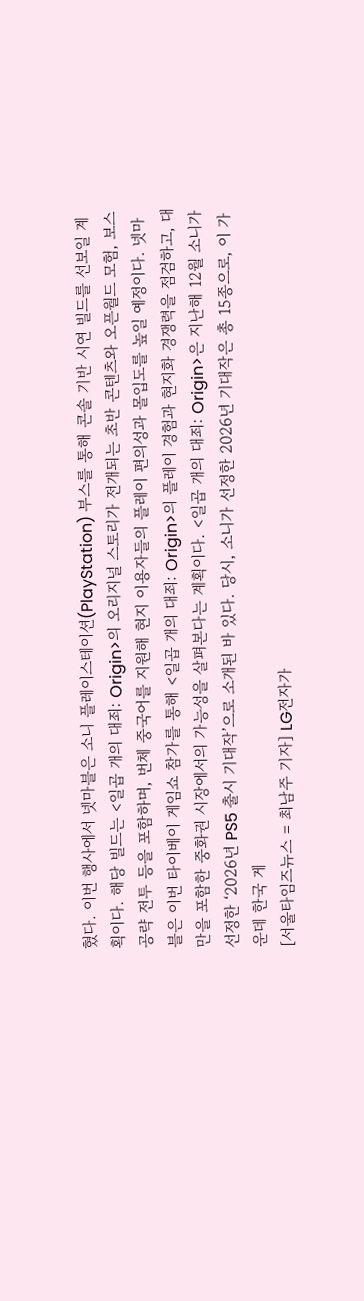혔다. 이번 행사에서 넷마블은 소니 플레이스테이션(PlayStation) 부스를 통해 콘솔 기반 시연 빌드를 선보일 계획이다. 해당 빌드는 <일곱 개의 대죄: Origin>의 오리지널 스토리가 전개되는 초반 콘텐츠와 오픈월드 모험, 보스 공략 전투 등을 포함하며, 번체 중국어를 지원해 현지 이용자들의 플레이 편의성과 몰입도를 높일 예정이다. 넷마블은 이번 타이베이 게임쇼 참가를 통해 <일곱 개의 대죄: Origin>의 플레이 경험과 현지화 경쟁력을 점검하고, 대만을 포함한 중화권 시장에서의 가능성을 살펴본다는 계획이다. <일곱 개의 대죄: Origin>은 지난해 12월 소니가 선정한 ‘2026년 PS5 출시 기대작’으로 소개된 바 있다. 당시, 소니가 선정한 2026년 기대작은 총 15종으로, 이 가운데 한국 게
[서울타임즈뉴스 = 최남주 기자] LG전자가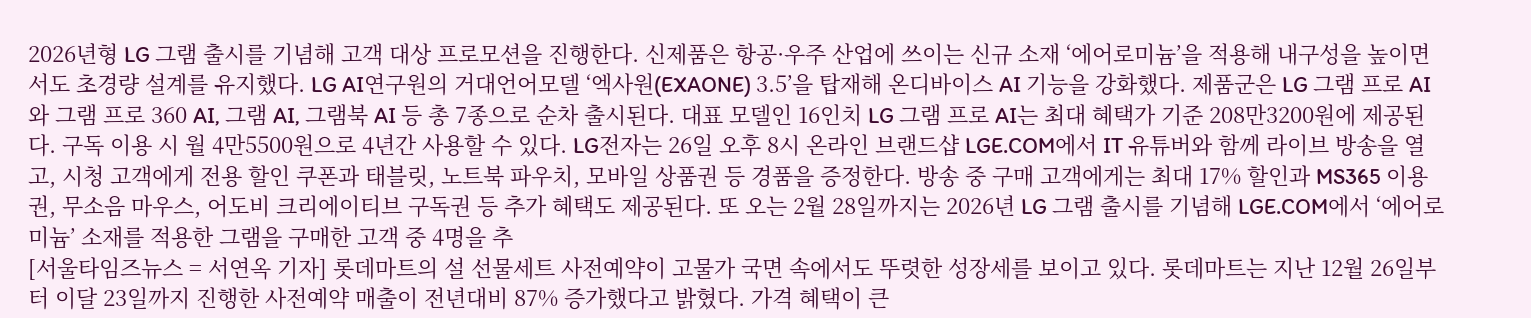2026년형 LG 그램 출시를 기념해 고객 대상 프로모션을 진행한다. 신제품은 항공·우주 산업에 쓰이는 신규 소재 ‘에어로미늄’을 적용해 내구성을 높이면서도 초경량 설계를 유지했다. LG AI연구원의 거대언어모델 ‘엑사원(EXAONE) 3.5’을 탑재해 온디바이스 AI 기능을 강화했다. 제품군은 LG 그램 프로 AI와 그램 프로 360 AI, 그램 AI, 그램북 AI 등 총 7종으로 순차 출시된다. 대표 모델인 16인치 LG 그램 프로 AI는 최대 혜택가 기준 208만3200원에 제공된다. 구독 이용 시 월 4만5500원으로 4년간 사용할 수 있다. LG전자는 26일 오후 8시 온라인 브랜드샵 LGE.COM에서 IT 유튜버와 함께 라이브 방송을 열고, 시청 고객에게 전용 할인 쿠폰과 태블릿, 노트북 파우치, 모바일 상품권 등 경품을 증정한다. 방송 중 구매 고객에게는 최대 17% 할인과 MS365 이용권, 무소음 마우스, 어도비 크리에이티브 구독권 등 추가 혜택도 제공된다. 또 오는 2월 28일까지는 2026년 LG 그램 출시를 기념해 LGE.COM에서 ‘에어로미늄’ 소재를 적용한 그램을 구매한 고객 중 4명을 추
[서울타임즈뉴스 = 서연옥 기자] 롯데마트의 설 선물세트 사전예약이 고물가 국면 속에서도 뚜렷한 성장세를 보이고 있다. 롯데마트는 지난 12월 26일부터 이달 23일까지 진행한 사전예약 매출이 전년대비 87% 증가했다고 밝혔다. 가격 혜택이 큰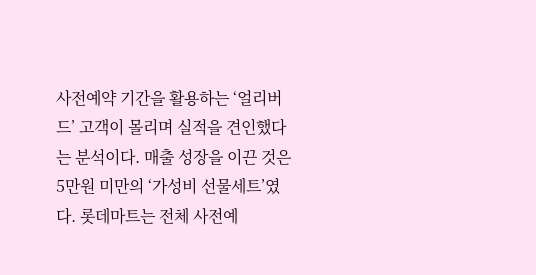사전예약 기간을 활용하는 ‘얼리버드’ 고객이 몰리며 실적을 견인했다는 분석이다. 매출 성장을 이끈 것은 5만원 미만의 ‘가성비 선물세트’였다. 롯데마트는 전체 사전예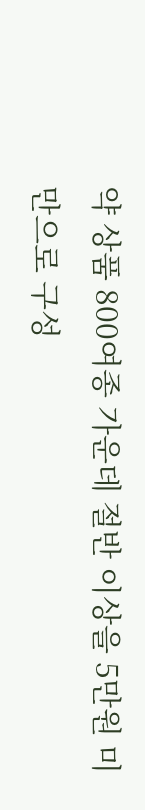약 상품 800여종 가운데 절반 이상을 5만원 미만으로 구성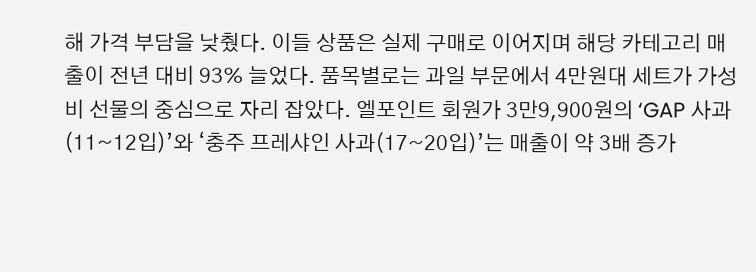해 가격 부담을 낮췄다. 이들 상품은 실제 구매로 이어지며 해당 카테고리 매출이 전년 대비 93% 늘었다. 품목별로는 과일 부문에서 4만원대 세트가 가성비 선물의 중심으로 자리 잡았다. 엘포인트 회원가 3만9,900원의 ‘GAP 사과(11~12입)’와 ‘충주 프레샤인 사과(17~20입)’는 매출이 약 3배 증가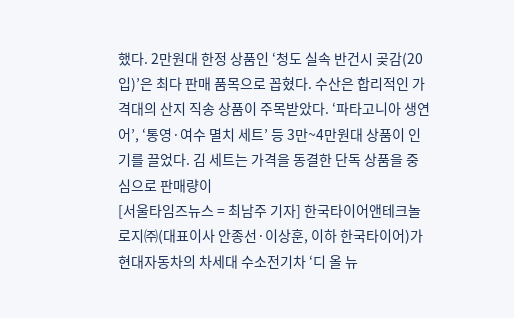했다. 2만원대 한정 상품인 ‘청도 실속 반건시 곶감(20입)’은 최다 판매 품목으로 꼽혔다. 수산은 합리적인 가격대의 산지 직송 상품이 주목받았다. ‘파타고니아 생연어’, ‘통영·여수 멸치 세트’ 등 3만~4만원대 상품이 인기를 끌었다. 김 세트는 가격을 동결한 단독 상품을 중심으로 판매량이
[서울타임즈뉴스 = 최남주 기자] 한국타이어앤테크놀로지㈜(대표이사 안종선·이상훈, 이하 한국타이어)가 현대자동차의 차세대 수소전기차 ‘디 올 뉴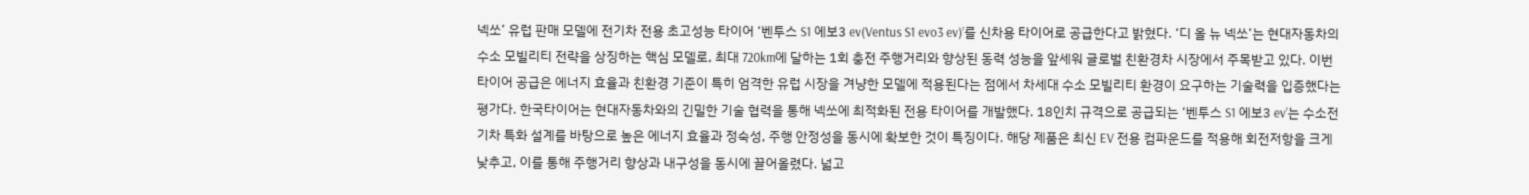넥쏘’ 유럽 판매 모델에 전기차 전용 초고성능 타이어 ‘벤투스 S1 에보3 ev(Ventus S1 evo3 ev)’를 신차용 타이어로 공급한다고 밝혔다. ‘디 올 뉴 넥쏘’는 현대자동차의 수소 모빌리티 전략을 상징하는 핵심 모델로, 최대 720km에 달하는 1회 충전 주행거리와 향상된 동력 성능을 앞세워 글로벌 친환경차 시장에서 주목받고 있다. 이번 타이어 공급은 에너지 효율과 친환경 기준이 특히 엄격한 유럽 시장을 겨냥한 모델에 적용된다는 점에서 차세대 수소 모빌리티 환경이 요구하는 기술력을 입증했다는 평가다. 한국타이어는 현대자동차와의 긴밀한 기술 협력을 통해 넥쏘에 최적화된 전용 타이어를 개발했다. 18인치 규격으로 공급되는 ‘벤투스 S1 에보3 ev’는 수소전기차 특화 설계를 바탕으로 높은 에너지 효율과 정숙성, 주행 안정성을 동시에 확보한 것이 특징이다. 해당 제품은 최신 EV 전용 컴파운드를 적용해 회전저항을 크게 낮추고, 이를 통해 주행거리 향상과 내구성을 동시에 끌어올렸다. 넓고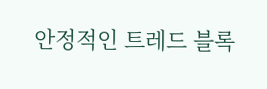안정적인 트레드 블록